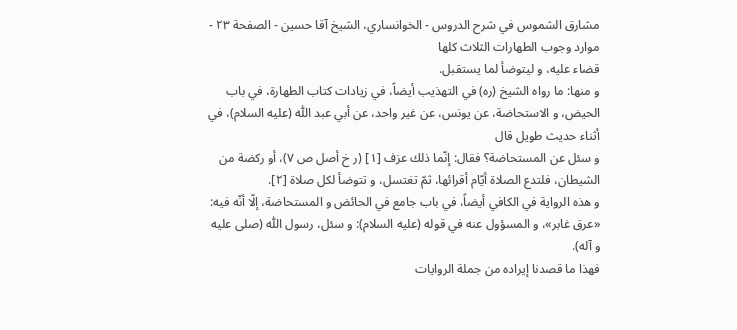مشارق الشموس في شرح الدروس - الخوانساري، الشيخ آقا حسين - الصفحة ٢٣ - موارد وجوب الطهارات الثلاث كلها
قضاء عليه، و ليتوضأ لما يستقبل.
و منها: ما رواه الشيخ (ره) في التهذيب أيضاً، في زيادات كتاب الطهارة، في باب الحيض، و الاستحاضة، عن يونس، عن غير واحد، عن أبي عبد اللّٰه (عليه السلام)، في أثناء حديث طويل قال
و سئل عن المستحاضة؟ فقال: إنّما ذلك عزف [١] (ر خ أصل ص ٧)، أو ركضة من الشيطان، فلتدع الصلاة أيّام أقرائها، ثمّ تغتسل، و تتوضأ لكل صلاة [٢].
و هذه الرواية في الكافي أيضاً، في باب جامع في الحائض و المستحاضة، إلّا أنّه فيه: «عرق غابر»، و المسؤول عنه في قوله (عليه السلام): و سئل، رسول اللّٰه (صلى عليه و آله).
فهذا ما قصدنا إيراده من جملة الروايات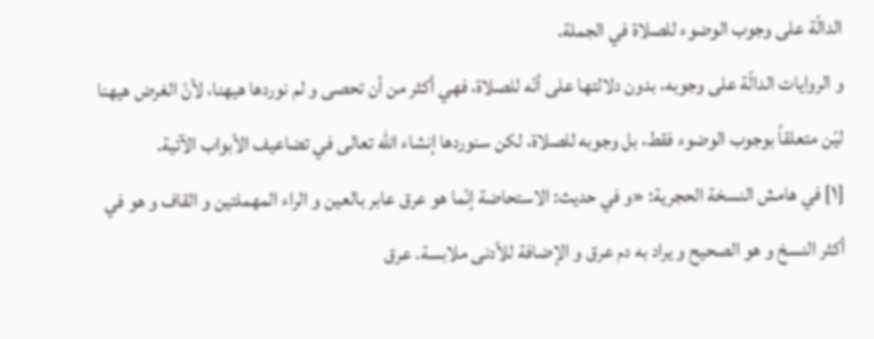الدالّة على وجوب الوضوء للصلاة في الجملة.
و الروايات الدالّة على وجوبه، بدون دلالتها على أنّه للصلاة، فهي أكثر من أن تحصى و لم نوردها هيهنا، لأنّ الغرض هيهنا ليّن متعلقاً بوجوب الوضوء فقط، بل وجوبه للصلاة، لكن سنوردها إنشاء اللّٰه تعالى في تضاعيف الأبواب الآتية.
[١] في هامش النسخة الحجرية: «و في حديث: الاستحاضة إنّما هو عرق عابر بالعين و الراء المهملتين و القاف و هو في أكثر النسخ و هو الصحيح و يراد به دم عرق و الإضافة للأدنى ملابسة. عرق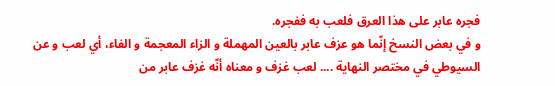فجره عابر على هذا العرق فلعب به ففجره.
و في بعض النسخ إنّما هو عزف عابر بالعين المهملة و الزاء المعجمة و الفاء، أي لعب و عن السيوطي في مختصر النهاية .... لعب غزف و معناه أنّه غزف عابر من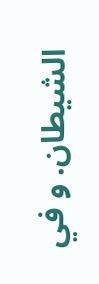الشيطان. و في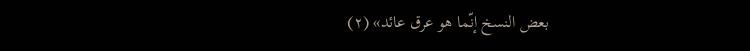بعض النسخ إنّما هو عرق عائد» (٢)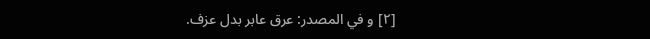[٢] و في المصدر: عرق عابر بدل عزف.